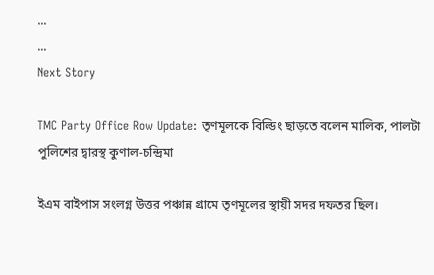...
...
Next Story

TMC Party Office Row Update: তৃণমূলকে বিল্ডিং ছাড়তে বলেন মালিক, পালটা পুলিশের দ্বারস্থ কুণাল-চন্দ্রিমা

ইএম বাইপাস সংলগ্ন উত্তর পঞ্চান্ন গ্রামে তৃণমূলের স্থায়ী সদর দফতর ছিল।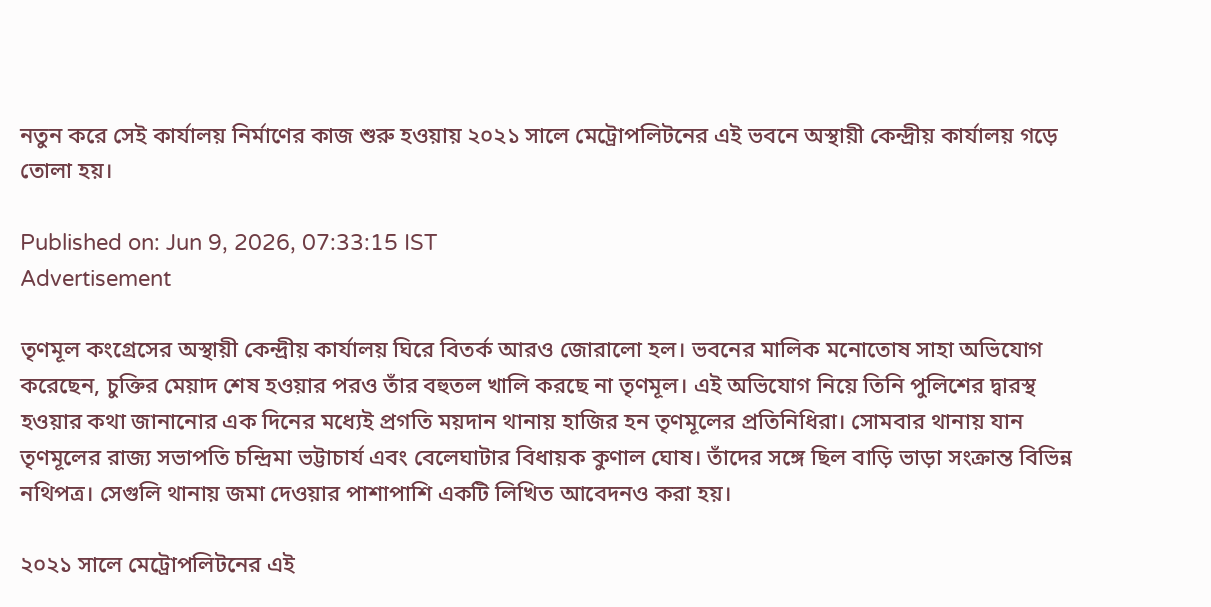নতুন করে সেই কার্যালয় নির্মাণের কাজ শুরু হওয়ায় ২০২১ সালে মেট্রোপলিটনের এই ভবনে অস্থায়ী কেন্দ্রীয় কার্যালয় গড়ে তোলা হয়।

Published on: Jun 9, 2026, 07:33:15 IST
Advertisement

তৃণমূল কংগ্রেসের অস্থায়ী কেন্দ্রীয় কার্যালয় ঘিরে বিতর্ক আরও জোরালো হল। ভবনের মালিক মনোতোষ সাহা অভিযোগ করেছেন, চুক্তির মেয়াদ শেষ হওয়ার পরও তাঁর বহুতল খালি করছে না তৃণমূল। এই অভিযোগ নিয়ে তিনি পুলিশের দ্বারস্থ হওয়ার কথা জানানোর এক দিনের মধ্যেই প্রগতি ময়দান থানায় হাজির হন তৃণমূলের প্রতিনিধিরা। সোমবার থানায় যান তৃণমূলের রাজ্য সভাপতি চন্দ্রিমা ভট্টাচার্য এবং বেলেঘাটার বিধায়ক কুণাল ঘোষ। তাঁদের সঙ্গে ছিল বাড়ি ভাড়া সংক্রান্ত বিভিন্ন নথিপত্র। সেগুলি থানায় জমা দেওয়ার পাশাপাশি একটি লিখিত আবেদনও করা হয়।

২০২১ সালে মেট্রোপলিটনের এই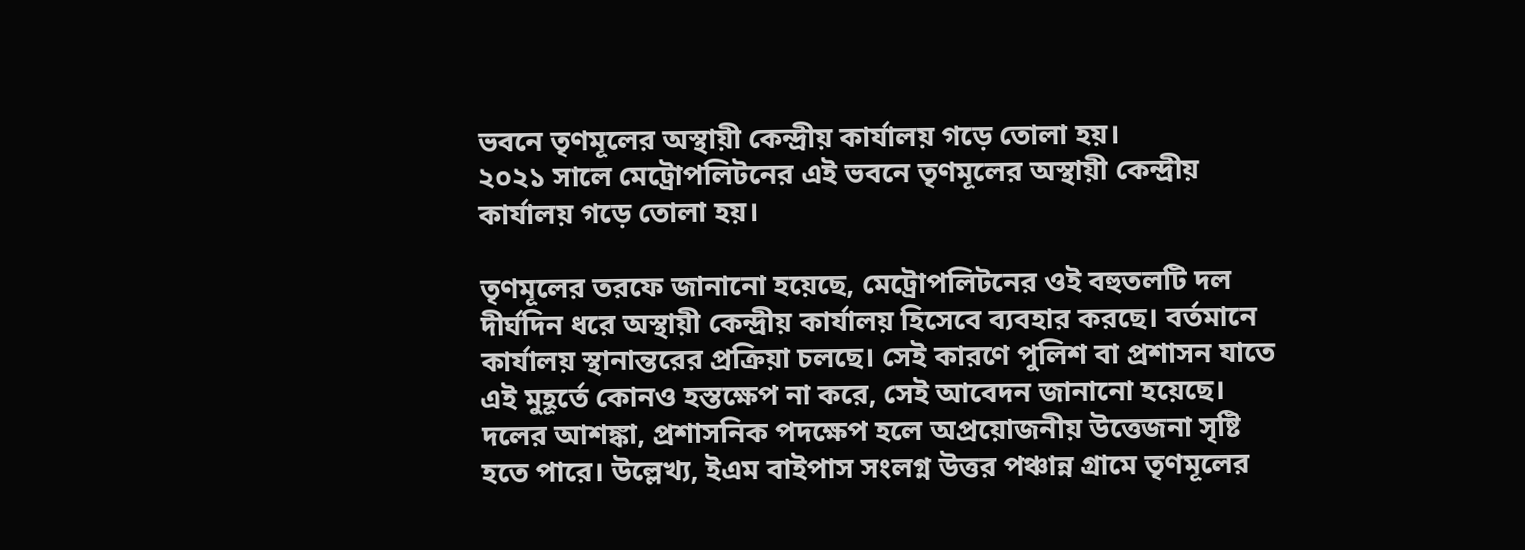ভবনে তৃণমূলের অস্থায়ী কেন্দ্রীয় কার্যালয় গড়ে তোলা হয়।
২০২১ সালে মেট্রোপলিটনের এই ভবনে তৃণমূলের অস্থায়ী কেন্দ্রীয় কার্যালয় গড়ে তোলা হয়।

তৃণমূলের তরফে জানানো হয়েছে, মেট্রোপলিটনের ওই বহুতলটি দল দীর্ঘদিন ধরে অস্থায়ী কেন্দ্রীয় কার্যালয় হিসেবে ব্যবহার করছে। বর্তমানে কার্যালয় স্থানান্তরের প্রক্রিয়া চলছে। সেই কারণে পুলিশ বা প্রশাসন যাতে এই মুহূর্তে কোনও হস্তক্ষেপ না করে, সেই আবেদন জানানো হয়েছে। দলের আশঙ্কা, প্রশাসনিক পদক্ষেপ হলে অপ্রয়োজনীয় উত্তেজনা সৃষ্টি হতে পারে। উল্লেখ্য, ইএম বাইপাস সংলগ্ন উত্তর পঞ্চান্ন গ্রামে তৃণমূলের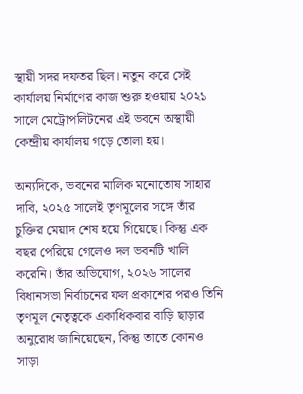স্থায়ী সদর দফতর ছিল। নতুন করে সেই কার্যালয় নির্মাণের কাজ শুরু হওয়ায় ২০২১ সালে মেট্রোপলিটনের এই ভবনে অস্থায়ী কেন্দ্রীয় কার্যালয় গড়ে তোলা হয়।

অন্যদিকে, ভবনের মালিক মনোতোষ সাহার দাবি, ২০২৫ সালেই তৃণমূলের সঙ্গে তাঁর চুক্তির মেয়াদ শেষ হয়ে গিয়েছে। কিন্তু এক বছর পেরিয়ে গেলেও দল ভবনটি খালি করেনি। তাঁর অভিযোগ, ২০২৬ সালের বিধানসভা নির্বাচনের ফল প্রকাশের পরও তিনি তৃণমূল নেতৃত্বকে একাধিকবার বাড়ি ছাড়ার অনুরোধ জানিয়েছেন, কিন্তু তাতে কোনও সাড়া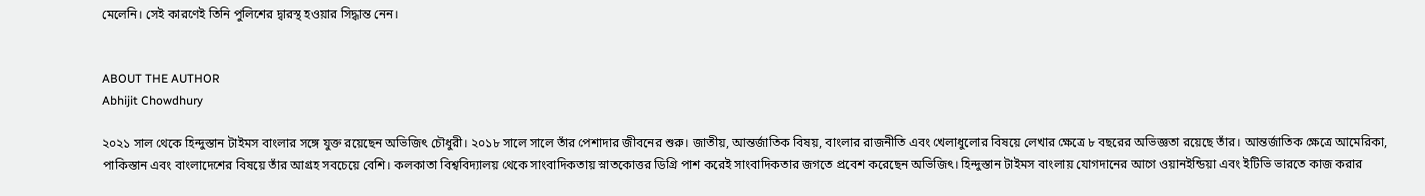মেলেনি। সেই কারণেই তিনি পুলিশের দ্বারস্থ হওয়ার সিদ্ধান্ত নেন।


ABOUT THE AUTHOR
Abhijit Chowdhury

২০২১ সাল থেকে হিন্দুস্তান টাইমস বাংলার সঙ্গে যুক্ত রয়েছেন অভিজিৎ চৌধুরী। ২০১৮ সালে সালে তাঁর পেশাদার জীবনের শুরু। জাতীয়, আন্তর্জাতিক বিষয়, বাংলার রাজনীতি এবং খেলাধুলোর বিষয়ে লেখার ক্ষেত্রে ৮ বছরের অভিজ্ঞতা রয়েছে তাঁর। আন্তর্জাতিক ক্ষেত্রে আমেরিকা, পাকিস্তান এবং বাংলাদেশের বিষয়ে তাঁর আগ্রহ সবচেয়ে বেশি। কলকাতা বিশ্ববিদ্যালয় থেকে সাংবাদিকতায় স্নাতকোত্তর ডিগ্রি পাশ করেই সাংবাদিকতার জগতে প্রবেশ করেছেন অভিজিৎ। হিন্দুস্তান টাইমস বাংলায় যোগদানের আগে ওয়ানইন্ডিয়া এবং ইটিভি ভারতে কাজ করার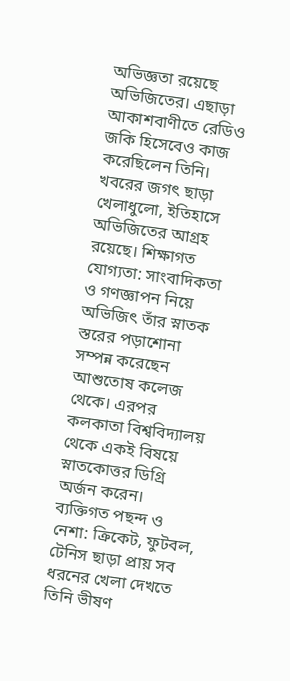অভিজ্ঞতা রয়েছে অভিজিতের। এছাড়া আকাশবাণীতে রেডিও জকি হিসেবেও কাজ করেছিলেন তিনি। খবরের জগৎ ছাড়া খেলাধুলো, ইতিহাসে অভিজিতের আগ্রহ রয়েছে। শিক্ষাগত যোগ্যতা: সাংবাদিকতা ও গণজ্ঞাপন নিয়ে অভিজিৎ তাঁর স্নাতক স্তরের পড়াশোনা সম্পন্ন করেছেন আশুতোষ কলেজ থেকে। এরপর কলকাতা বিশ্ববিদ্যালয় থেকে একই বিষয়ে স্নাতকোত্তর ডিগ্রি অর্জন করেন। ব্যক্তিগত পছন্দ ও নেশা: ক্রিকেট, ফুটবল, টেনিস ছাড়া প্রায় সব ধরনের খেলা দেখতে তিনি ভীষণ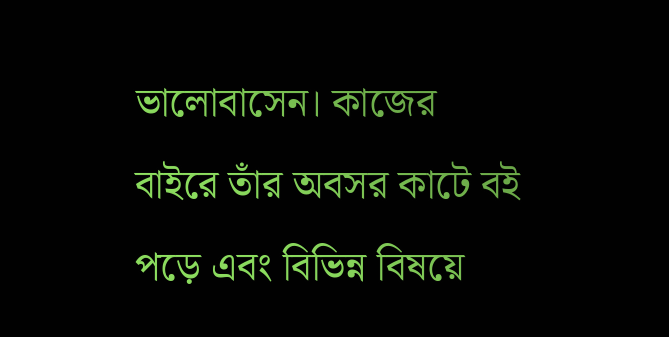ভালোবাসেন। কাজের বাইরে তাঁর অবসর কাটে বই পড়ে এবং বিভিন্ন বিষয়ে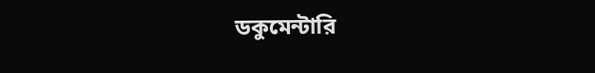ডকুমেন্টারি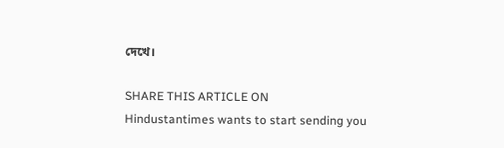দেখে।

SHARE THIS ARTICLE ON
Hindustantimes wants to start sending you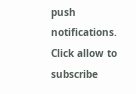push notifications. Click allow to subscribe